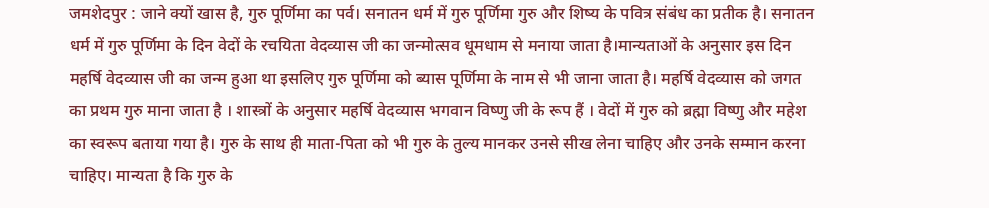जमशेदपुर : जाने क्यों खास है, गुरु पूर्णिमा का पर्व। सनातन धर्म में गुरु पूर्णिमा गुरु और शिष्य के पवित्र संबंध का प्रतीक है। सनातन धर्म में गुरु पूर्णिमा के दिन वेदों के रचयिता वेदव्यास जी का जन्मोत्सव धूमधाम से मनाया जाता है।मान्यताओं के अनुसार इस दिन महर्षि वेदव्यास जी का जन्म हुआ था इसलिए गुरु पूर्णिमा को ब्यास पूर्णिमा के नाम से भी जाना जाता है। महर्षि वेदव्यास को जगत का प्रथम गुरु माना जाता है । शास्त्रों के अनुसार महर्षि वेदव्यास भगवान विष्णु जी के रूप हैं । वेदों में गुरु को ब्रह्मा विष्णु और महेश का स्वरूप बताया गया है। गुरु के साथ ही माता-पिता को भी गुरु के तुल्य मानकर उनसे सीख लेना चाहिए और उनके सम्मान करना चाहिए। मान्यता है कि गुरु के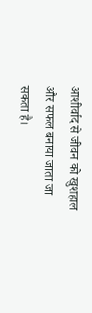आशीर्वाद से जीवन को खुशहाल और सफल बनाया जाता जा सकता है।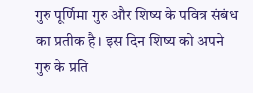गुरु पूर्णिमा गुरु और शिष्य के पवित्र संबंध का प्रतीक है। इस दिन शिष्य को अपने गुरु के प्रति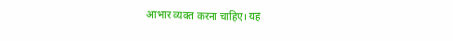आभार व्यक्त करना चाहिए। यह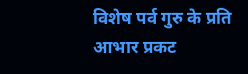विशेष पर्व गुरु के प्रति आभार प्रकट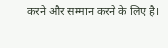करने और सम्मान करने के लिए है।